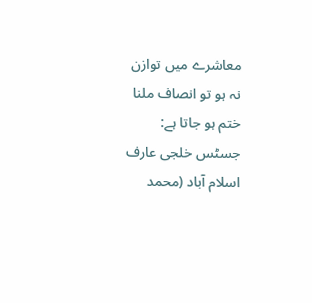معاشرے میں توازن نہ ہو تو انصاف ملنا ختم ہو جاتا ہے: جسٹس خلجی عارف
اسلام آباد (محمد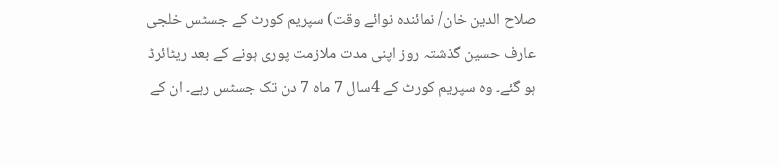صلاح الدین خان/ نمائندہ نوائے وقت) سپریم کورٹ کے جسٹس خلجی عارف حسین گذشتہ روز اپنی مدت ملازمت پوری ہونے کے بعد ریٹائرڈ ہو گئے۔ وہ سپریم کورٹ کے 4سال 7 ماہ 7 دن تک جسٹس رہے۔ ان کے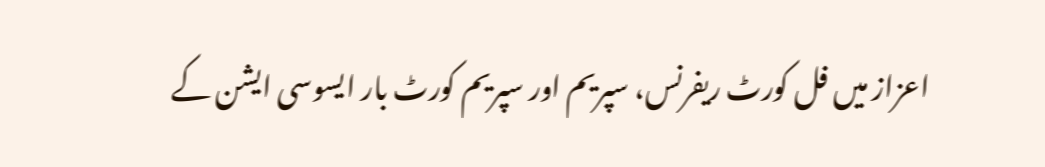اعزاز میں فل کورٹ ریفرنس، سپریم اور سپریم کورٹ بار ایسوسی ایشن کے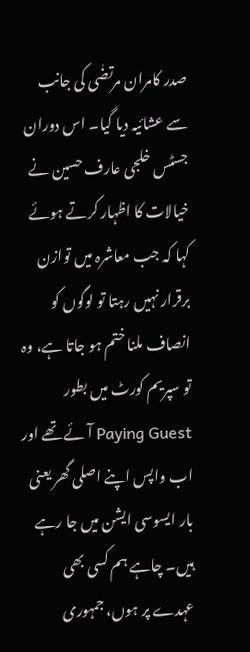صدر کامران مرتضٰی کی جانب سے عشائیہ دیا گیا۔ اس دوران جسٹس خلجی عارف حسین نے خیالات کا اظہار کرتے ہوئے کہا کہ جب معاشرہ میں توازن برقرار نہیں رہتا تو لوگوں کو انصاف ملنا ختم ہو جاتا ہے، وہ تو سپریم کورٹ میں بطور Paying Guest آئے تھے اور اب واپس اپنے اصلی گھر یعنی بار ایسوسی ایشن میں جا رہے ہیں۔ چاہے ہم کسی بھی عہدے پر ہوں، جمہوری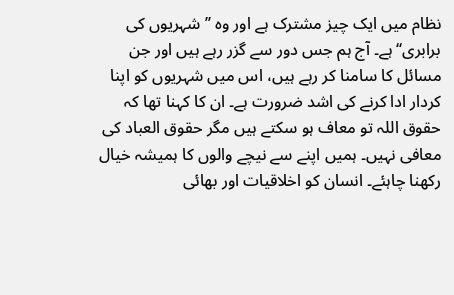نظام میں ایک چیز مشترک ہے اور وہ ’’شہریوں کی برابری‘‘ ہے۔ آج ہم جس دور سے گزر رہے ہیں اور جن مسائل کا سامنا کر رہے ہیں، اس میں شہریوں کو اپنا کردار ادا کرنے کی اشد ضرورت ہے۔ ان کا کہنا تھا کہ حقوق اللہ تو معاف ہو سکتے ہیں مگر حقوق العباد کی معافی نہیں۔ ہمیں اپنے سے نیچے والوں کا ہمیشہ خیال رکھنا چاہئے۔ انسان کو اخلاقیات اور بھائی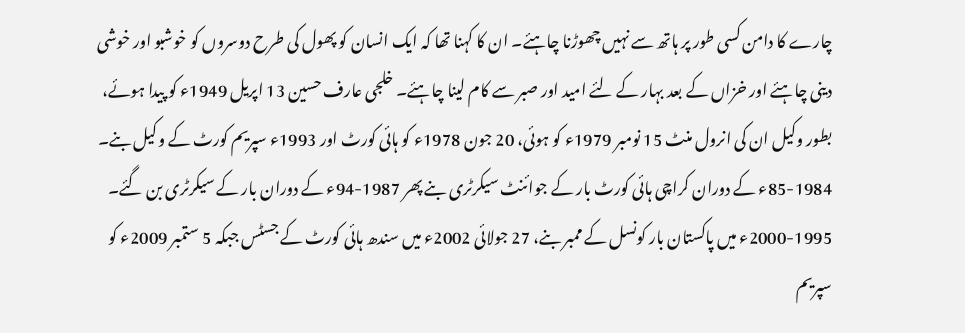چارے کا دامن کسی طور پر ہاتھ سے نہیں چھوڑنا چاہئے۔ ان کا کہنا تھا کہ ایک انسان کو پھول کی طرح دوسروں کو خوشبو اور خوشی دینی چاہئے اور خزاں کے بعد بہار کے لئے امید اور صبر سے کام لینا چاہئے۔ خلجی عارف حسین 13 اپریل 1949ء کو پیدا ہوئے، بطور وکیل ان کی انرول منٹ 15 نومبر 1979ء کو ہوئی، 20 جون 1978ء کو ہائی کورٹ اور 1993ء سپریم کورٹ کے وکیل بنے۔ 1984-85ء کے دوران کراچی ہائی کورٹ بار کے جوائنٹ سیکرٹری بنے پھر 1987-94ء کے دوران بار کے سیکرٹری بن گئے۔ 1995-2000ء میں پاکستان بار کونسل کے ممبر بنے، 27 جولائی 2002ء میں سندھ ہائی کورٹ کے جسٹس جبکہ 5 ستمبر 2009ء کو سپریم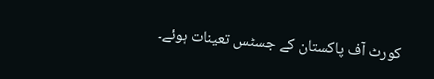کورٹ آف پاکستان کے جسٹس تعینات ہوئے۔